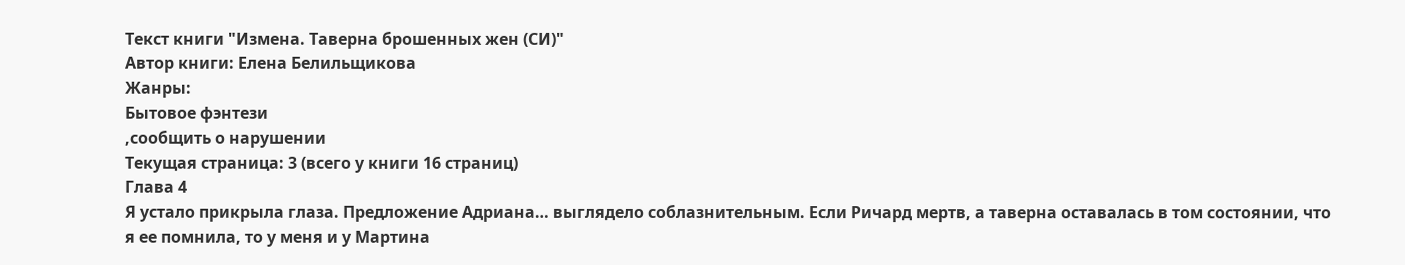Текст книги "Измена. Таверна брошенных жен (СИ)"
Автор книги: Елена Белильщикова
Жанры:
Бытовое фэнтези
,сообщить о нарушении
Текущая страница: 3 (всего у книги 16 страниц)
Глава 4
Я устало прикрыла глаза. Предложение Адриана… выглядело соблазнительным. Если Ричард мертв, а таверна оставалась в том состоянии, что я ее помнила, то у меня и у Мартина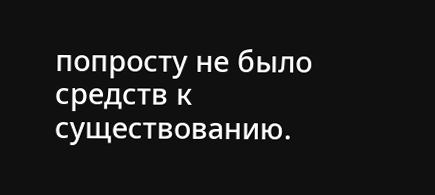попросту не было средств к существованию.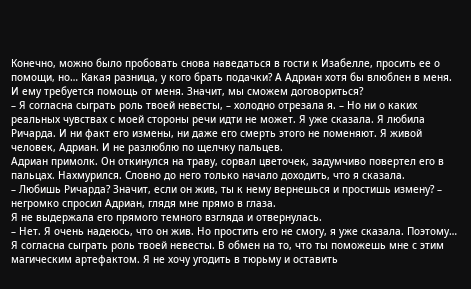Конечно, можно было пробовать снова наведаться в гости к Изабелле, просить ее о помощи, но… Какая разница, у кого брать подачки? А Адриан хотя бы влюблен в меня. И ему требуется помощь от меня. Значит, мы сможем договориться?
– Я согласна сыграть роль твоей невесты, – холодно отрезала я. – Но ни о каких реальных чувствах с моей стороны речи идти не может. Я уже сказала. Я любила Ричарда. И ни факт его измены, ни даже его смерть этого не поменяют. Я живой человек, Адриан. И не разлюблю по щелчку пальцев.
Адриан примолк. Он откинулся на траву, сорвал цветочек, задумчиво повертел его в пальцах. Нахмурился. Словно до него только начало доходить, что я сказала.
– Любишь Ричарда? Значит, если он жив, ты к нему вернешься и простишь измену? – негромко спросил Адриан, глядя мне прямо в глаза.
Я не выдержала его прямого темного взгляда и отвернулась.
– Нет. Я очень надеюсь, что он жив. Но простить его не смогу, я уже сказала. Поэтому… Я согласна сыграть роль твоей невесты. В обмен на то, что ты поможешь мне с этим магическим артефактом. Я не хочу угодить в тюрьму и оставить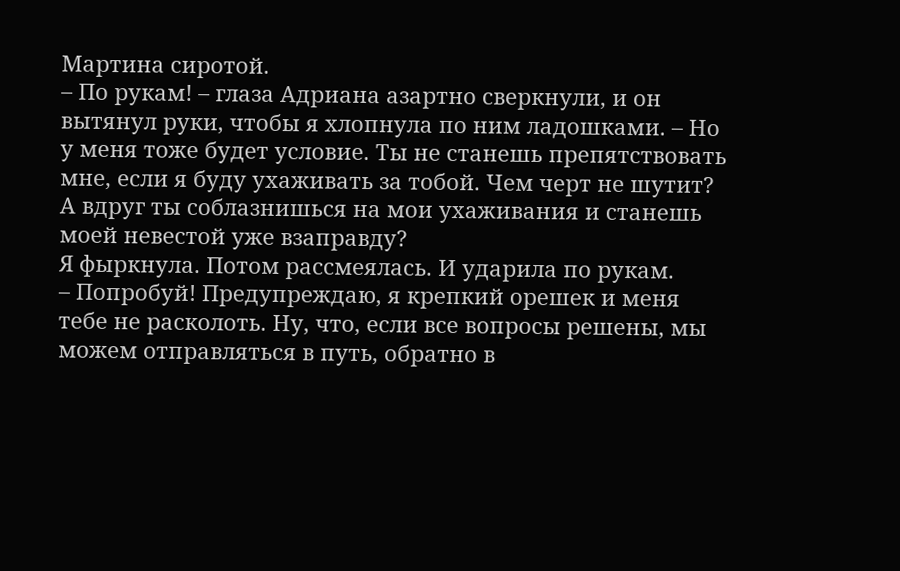Мартина сиротой.
– По рукам! – глаза Адриана азартно сверкнули, и он вытянул руки, чтобы я хлопнула по ним ладошками. – Но у меня тоже будет условие. Ты не станешь препятствовать мне, если я буду ухаживать за тобой. Чем черт не шутит? А вдруг ты соблазнишься на мои ухаживания и станешь моей невестой уже взаправду?
Я фыркнула. Потом рассмеялась. И ударила по рукам.
– Попробуй! Предупреждаю, я крепкий орешек и меня тебе не расколоть. Ну, что, если все вопросы решены, мы можем отправляться в путь, обратно в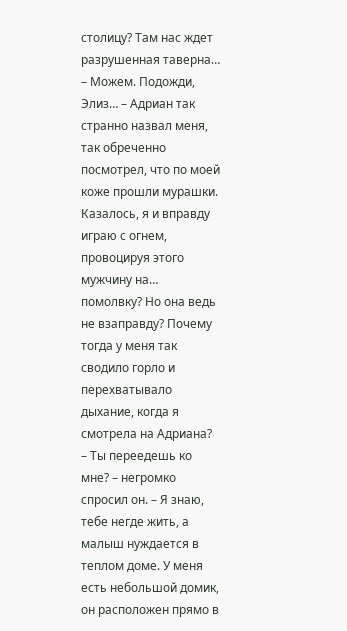столицу? Там нас ждет разрушенная таверна…
– Можем. Подожди, Элиз… – Адриан так странно назвал меня, так обреченно посмотрел, что по моей коже прошли мурашки.
Казалось, я и вправду играю с огнем, провоцируя этого мужчину на… помолвку? Но она ведь не взаправду? Почему тогда у меня так сводило горло и перехватывало дыхание, когда я смотрела на Адриана?
– Ты переедешь ко мне? – негромко спросил он. – Я знаю, тебе негде жить, а малыш нуждается в теплом доме. У меня есть небольшой домик, он расположен прямо в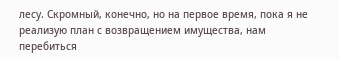лесу. Скромный, конечно, но на первое время, пока я не реализую план с возвращением имущества, нам перебиться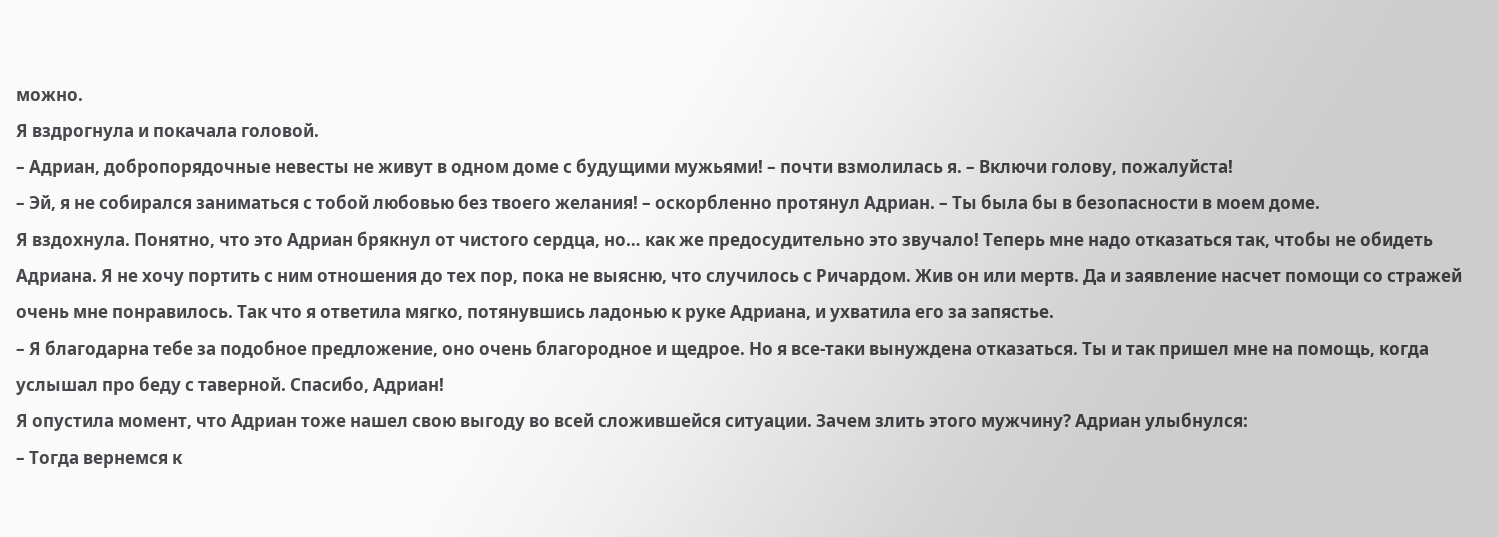можно.
Я вздрогнула и покачала головой.
– Адриан, добропорядочные невесты не живут в одном доме с будущими мужьями! – почти взмолилась я. – Включи голову, пожалуйста!
– Эй, я не собирался заниматься с тобой любовью без твоего желания! – оскорбленно протянул Адриан. – Ты была бы в безопасности в моем доме.
Я вздохнула. Понятно, что это Адриан брякнул от чистого сердца, но… как же предосудительно это звучало! Теперь мне надо отказаться так, чтобы не обидеть Адриана. Я не хочу портить с ним отношения до тех пор, пока не выясню, что случилось с Ричардом. Жив он или мертв. Да и заявление насчет помощи со стражей очень мне понравилось. Так что я ответила мягко, потянувшись ладонью к руке Адриана, и ухватила его за запястье.
– Я благодарна тебе за подобное предложение, оно очень благородное и щедрое. Но я все-таки вынуждена отказаться. Ты и так пришел мне на помощь, когда услышал про беду с таверной. Спасибо, Адриан!
Я опустила момент, что Адриан тоже нашел свою выгоду во всей сложившейся ситуации. Зачем злить этого мужчину? Адриан улыбнулся:
– Тогда вернемся к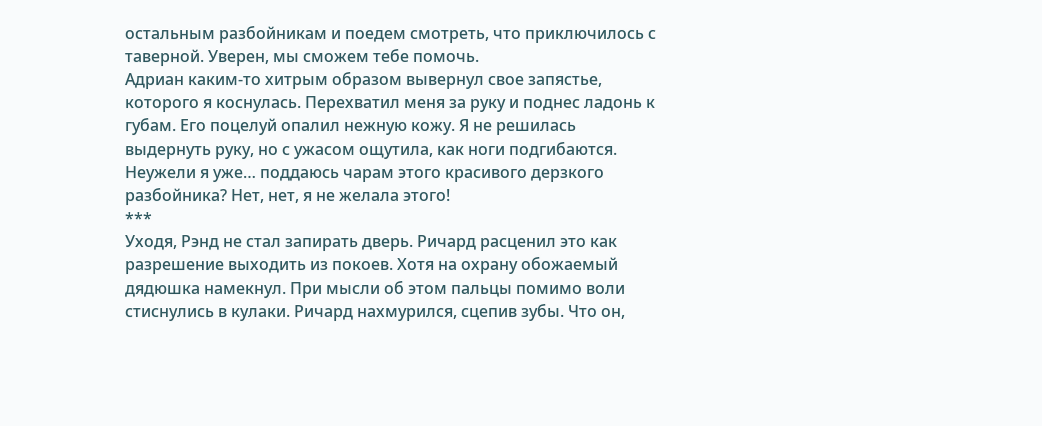остальным разбойникам и поедем смотреть, что приключилось с таверной. Уверен, мы сможем тебе помочь.
Адриан каким-то хитрым образом вывернул свое запястье, которого я коснулась. Перехватил меня за руку и поднес ладонь к губам. Его поцелуй опалил нежную кожу. Я не решилась выдернуть руку, но с ужасом ощутила, как ноги подгибаются. Неужели я уже… поддаюсь чарам этого красивого дерзкого разбойника? Нет, нет, я не желала этого!
***
Уходя, Рэнд не стал запирать дверь. Ричард расценил это как разрешение выходить из покоев. Хотя на охрану обожаемый дядюшка намекнул. При мысли об этом пальцы помимо воли стиснулись в кулаки. Ричард нахмурился, сцепив зубы. Что он,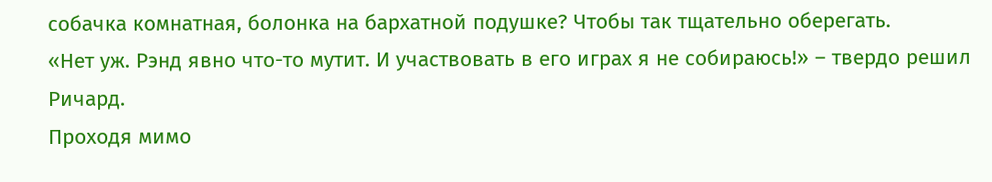собачка комнатная, болонка на бархатной подушке? Чтобы так тщательно оберегать.
«Нет уж. Рэнд явно что-то мутит. И участвовать в его играх я не собираюсь!» – твердо решил Ричард.
Проходя мимо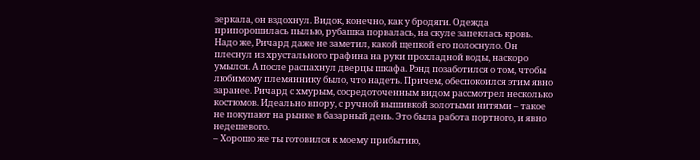зеркала, он вздохнул. Видок, конечно, как у бродяги. Одежда припорошилась пылью, рубашка порвалась, на скуле запеклась кровь. Надо же, Ричард даже не заметил, какой щепкой его полоснуло. Он плеснул из хрустального графина на руки прохладной воды, наскоро умылся. А после распахнул дверцы шкафа. Рэнд позаботился о том, чтобы любимому племяннику было, что надеть. Причем, обеспокоился этим явно заранее. Ричард с хмурым, сосредоточенным видом рассмотрел несколько костюмов. Идеально впору, с ручной вышивкой золотыми нитями – такое не покупают на рынке в базарный день. Это была работа портного, и явно недешевого.
– Хорошо же ты готовился к моему прибытию,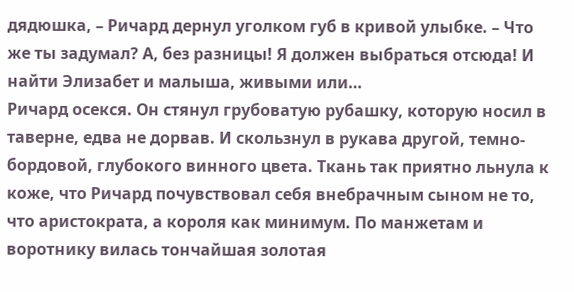дядюшка, – Ричард дернул уголком губ в кривой улыбке. – Что же ты задумал? А, без разницы! Я должен выбраться отсюда! И найти Элизабет и малыша, живыми или…
Ричард осекся. Он стянул грубоватую рубашку, которую носил в таверне, едва не дорвав. И скользнул в рукава другой, темно-бордовой, глубокого винного цвета. Ткань так приятно льнула к коже, что Ричард почувствовал себя внебрачным сыном не то, что аристократа, а короля как минимум. По манжетам и воротнику вилась тончайшая золотая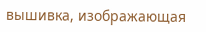вышивка, изображающая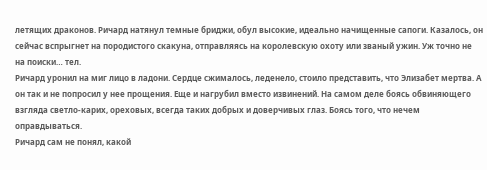летящих драконов. Ричард натянул темные бриджи, обул высокие, идеально начищенные сапоги. Казалось, он сейчас вспрыгнет на породистого скакуна, отправляясь на королевскую охоту или званый ужин. Уж точно не на поиски… тел.
Ричард уронил на миг лицо в ладони. Сердце сжималось, леденело, стоило представить, что Элизабет мертва. А он так и не попросил у нее прощения. Еще и нагрубил вместо извинений. На самом деле боясь обвиняющего взгляда светло-карих, ореховых, всегда таких добрых и доверчивых глаз. Боясь того, что нечем оправдываться.
Ричард сам не понял, какой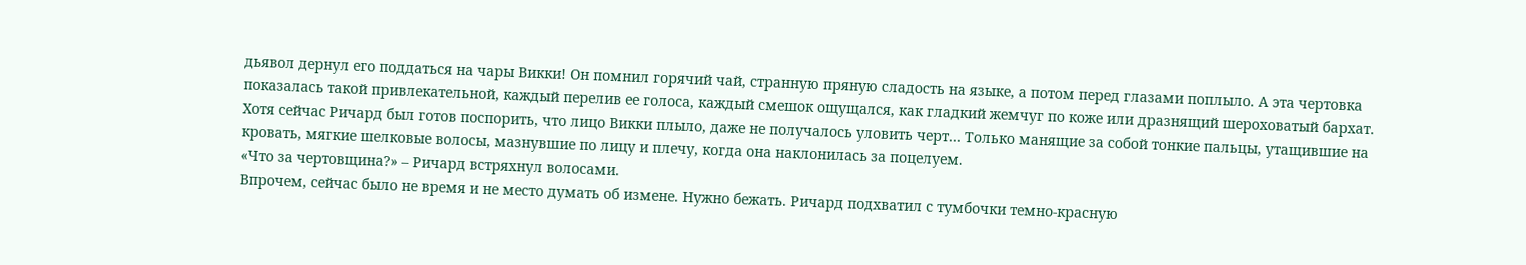дьявол дернул его поддаться на чары Викки! Он помнил горячий чай, странную пряную сладость на языке, а потом перед глазами поплыло. А эта чертовка показалась такой привлекательной, каждый перелив ее голоса, каждый смешок ощущался, как гладкий жемчуг по коже или дразнящий шероховатый бархат. Хотя сейчас Ричард был готов поспорить, что лицо Викки плыло, даже не получалось уловить черт… Только манящие за собой тонкие пальцы, утащившие на кровать, мягкие шелковые волосы, мазнувшие по лицу и плечу, когда она наклонилась за поцелуем.
«Что за чертовщина?» – Ричард встряхнул волосами.
Впрочем, сейчас было не время и не место думать об измене. Нужно бежать. Ричард подхватил с тумбочки темно-красную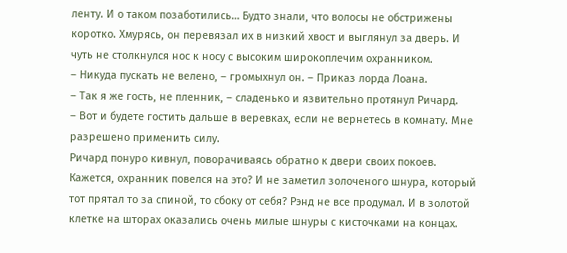ленту. И о таком позаботились… Будто знали, что волосы не обстрижены коротко. Хмурясь, он перевязал их в низкий хвост и выглянул за дверь. И чуть не столкнулся нос к носу с высоким широкоплечим охранником.
– Никуда пускать не велено, – громыхнул он. – Приказ лорда Лоана.
– Так я же гость, не пленник, – сладенько и язвительно протянул Ричард.
– Вот и будете гостить дальше в веревках, если не вернетесь в комнату. Мне разрешено применить силу.
Ричард понуро кивнул, поворачиваясь обратно к двери своих покоев. Кажется, охранник повелся на это? И не заметил золоченого шнура, который тот прятал то за спиной, то сбоку от себя? Рэнд не все продумал. И в золотой клетке на шторах оказались очень милые шнуры с кисточками на концах.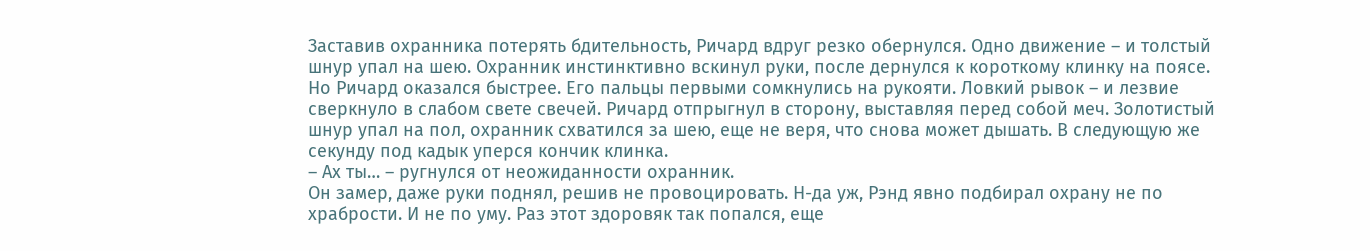Заставив охранника потерять бдительность, Ричард вдруг резко обернулся. Одно движение – и толстый шнур упал на шею. Охранник инстинктивно вскинул руки, после дернулся к короткому клинку на поясе. Но Ричард оказался быстрее. Его пальцы первыми сомкнулись на рукояти. Ловкий рывок – и лезвие сверкнуло в слабом свете свечей. Ричард отпрыгнул в сторону, выставляя перед собой меч. Золотистый шнур упал на пол, охранник схватился за шею, еще не веря, что снова может дышать. В следующую же секунду под кадык уперся кончик клинка.
– Ах ты… – ругнулся от неожиданности охранник.
Он замер, даже руки поднял, решив не провоцировать. Н-да уж, Рэнд явно подбирал охрану не по храбрости. И не по уму. Раз этот здоровяк так попался, еще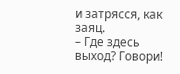и затрясся, как заяц.
– Где здесь выход? Говори!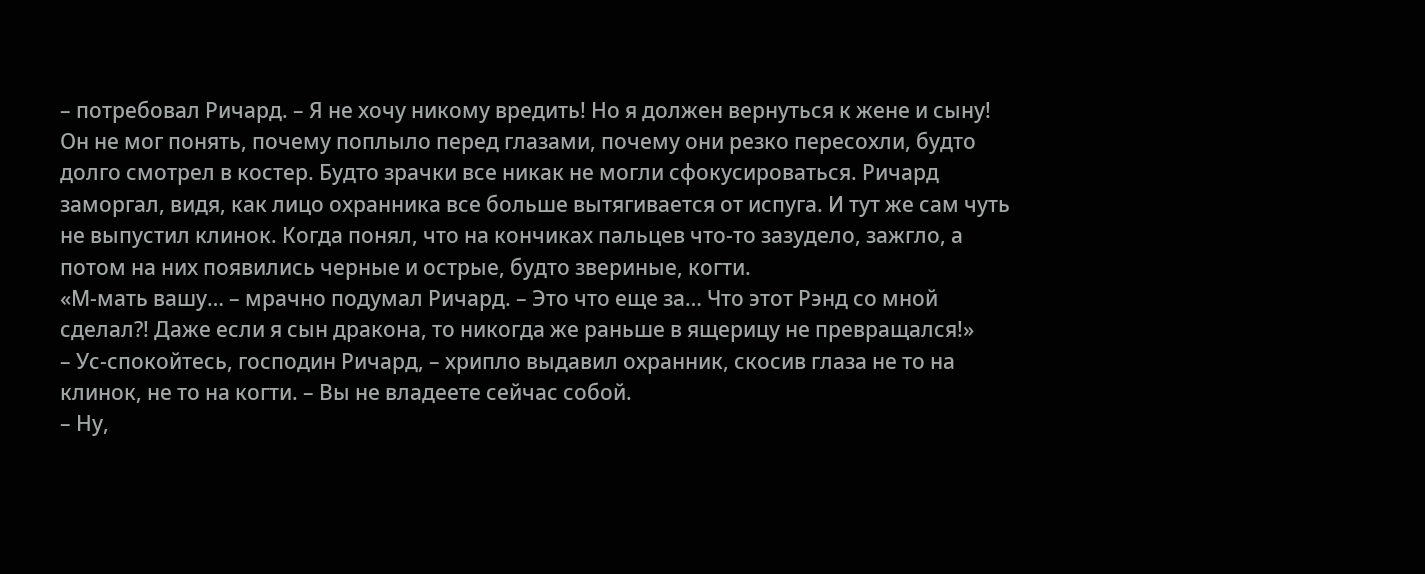– потребовал Ричард. – Я не хочу никому вредить! Но я должен вернуться к жене и сыну!
Он не мог понять, почему поплыло перед глазами, почему они резко пересохли, будто долго смотрел в костер. Будто зрачки все никак не могли сфокусироваться. Ричард заморгал, видя, как лицо охранника все больше вытягивается от испуга. И тут же сам чуть не выпустил клинок. Когда понял, что на кончиках пальцев что-то зазудело, зажгло, а потом на них появились черные и острые, будто звериные, когти.
«М-мать вашу… – мрачно подумал Ричард. – Это что еще за… Что этот Рэнд со мной сделал?! Даже если я сын дракона, то никогда же раньше в ящерицу не превращался!»
– Ус-спокойтесь, господин Ричард, – хрипло выдавил охранник, скосив глаза не то на клинок, не то на когти. – Вы не владеете сейчас собой.
– Ну,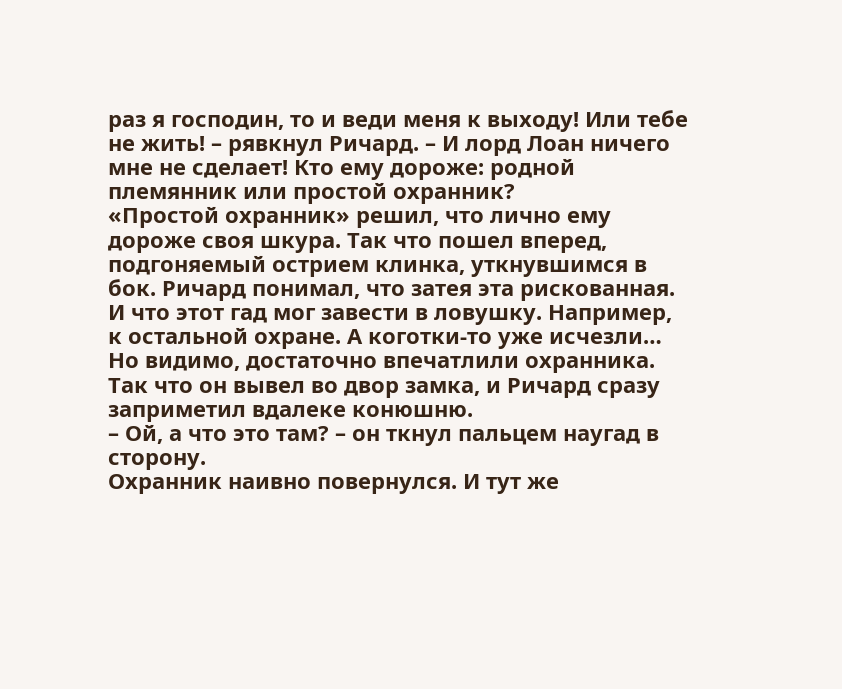раз я господин, то и веди меня к выходу! Или тебе не жить! – рявкнул Ричард. – И лорд Лоан ничего мне не сделает! Кто ему дороже: родной племянник или простой охранник?
«Простой охранник» решил, что лично ему дороже своя шкура. Так что пошел вперед, подгоняемый острием клинка, уткнувшимся в бок. Ричард понимал, что затея эта рискованная. И что этот гад мог завести в ловушку. Например, к остальной охране. А коготки-то уже исчезли… Но видимо, достаточно впечатлили охранника. Так что он вывел во двор замка, и Ричард сразу заприметил вдалеке конюшню.
– Ой, а что это там? – он ткнул пальцем наугад в сторону.
Охранник наивно повернулся. И тут же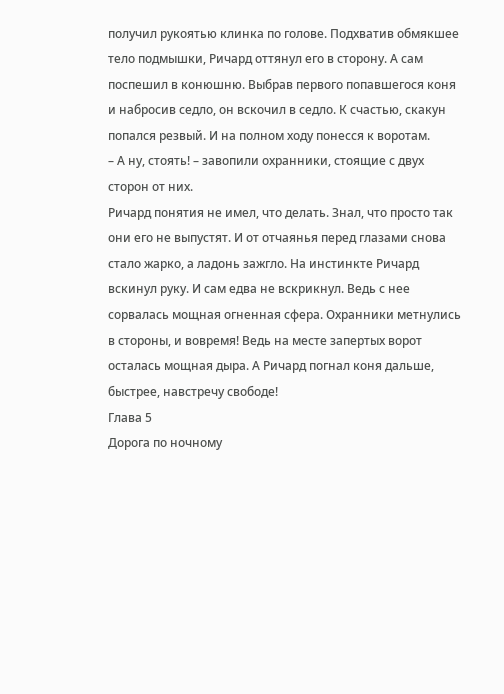получил рукоятью клинка по голове. Подхватив обмякшее тело подмышки, Ричард оттянул его в сторону. А сам поспешил в конюшню. Выбрав первого попавшегося коня и набросив седло, он вскочил в седло. К счастью, скакун попался резвый. И на полном ходу понесся к воротам.
– А ну, стоять! – завопили охранники, стоящие с двух сторон от них.
Ричард понятия не имел, что делать. Знал, что просто так они его не выпустят. И от отчаянья перед глазами снова стало жарко, а ладонь зажгло. На инстинкте Ричард вскинул руку. И сам едва не вскрикнул. Ведь с нее сорвалась мощная огненная сфера. Охранники метнулись в стороны, и вовремя! Ведь на месте запертых ворот осталась мощная дыра. А Ричард погнал коня дальше, быстрее, навстречу свободе!
Глава 5
Дорога по ночному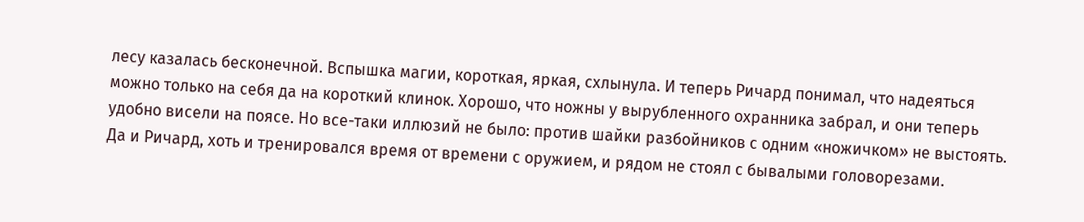лесу казалась бесконечной. Вспышка магии, короткая, яркая, схлынула. И теперь Ричард понимал, что надеяться можно только на себя да на короткий клинок. Хорошо, что ножны у вырубленного охранника забрал, и они теперь удобно висели на поясе. Но все-таки иллюзий не было: против шайки разбойников с одним «ножичком» не выстоять. Да и Ричард, хоть и тренировался время от времени с оружием, и рядом не стоял с бывалыми головорезами.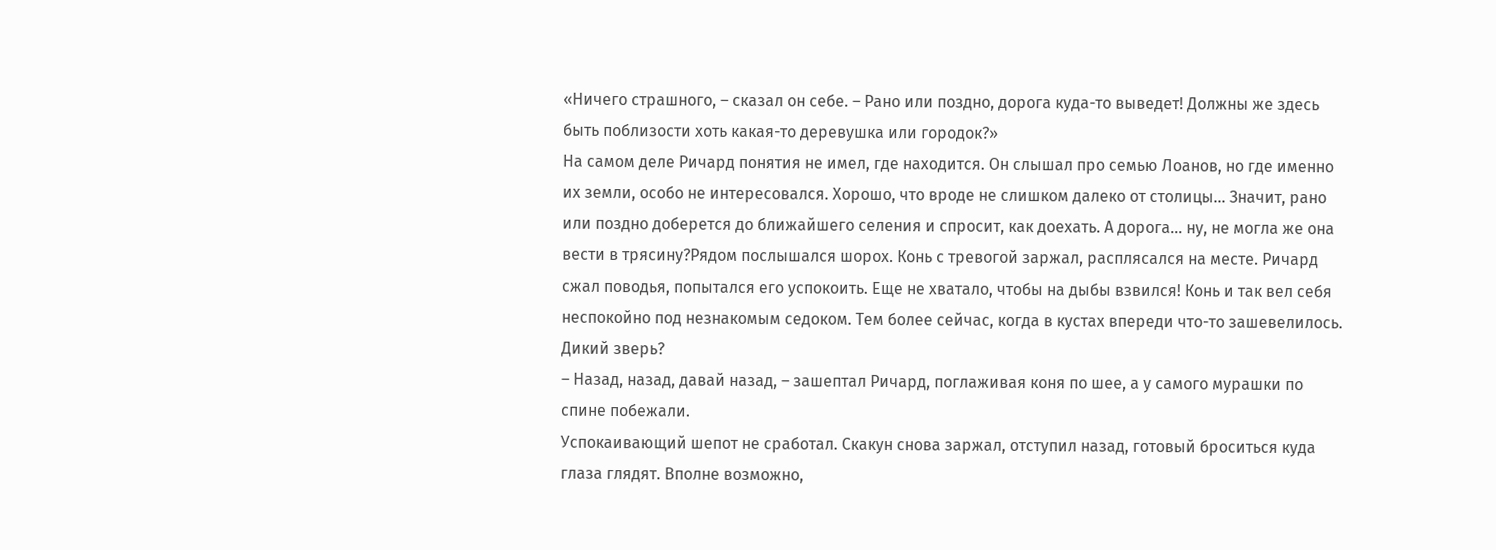«Ничего страшного, – сказал он себе. – Рано или поздно, дорога куда-то выведет! Должны же здесь быть поблизости хоть какая-то деревушка или городок?»
На самом деле Ричард понятия не имел, где находится. Он слышал про семью Лоанов, но где именно их земли, особо не интересовался. Хорошо, что вроде не слишком далеко от столицы… Значит, рано или поздно доберется до ближайшего селения и спросит, как доехать. А дорога… ну, не могла же она вести в трясину?Рядом послышался шорох. Конь с тревогой заржал, расплясался на месте. Ричард сжал поводья, попытался его успокоить. Еще не хватало, чтобы на дыбы взвился! Конь и так вел себя неспокойно под незнакомым седоком. Тем более сейчас, когда в кустах впереди что-то зашевелилось. Дикий зверь?
– Назад, назад, давай назад, – зашептал Ричард, поглаживая коня по шее, а у самого мурашки по спине побежали.
Успокаивающий шепот не сработал. Скакун снова заржал, отступил назад, готовый броситься куда глаза глядят. Вполне возможно,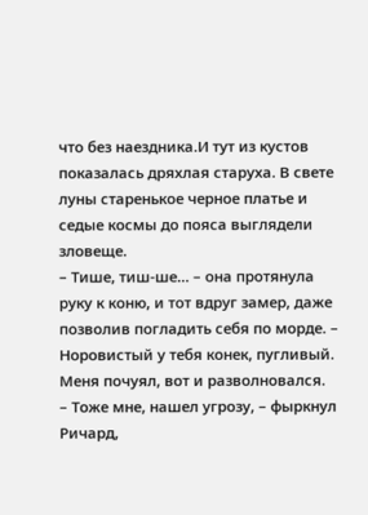что без наездника.И тут из кустов показалась дряхлая старуха. В свете луны старенькое черное платье и седые космы до пояса выглядели зловеще.
– Тише, тиш-ше… – она протянула руку к коню, и тот вдруг замер, даже позволив погладить себя по морде. – Норовистый у тебя конек, пугливый. Меня почуял, вот и разволновался.
– Тоже мне, нашел угрозу, – фыркнул Ричард,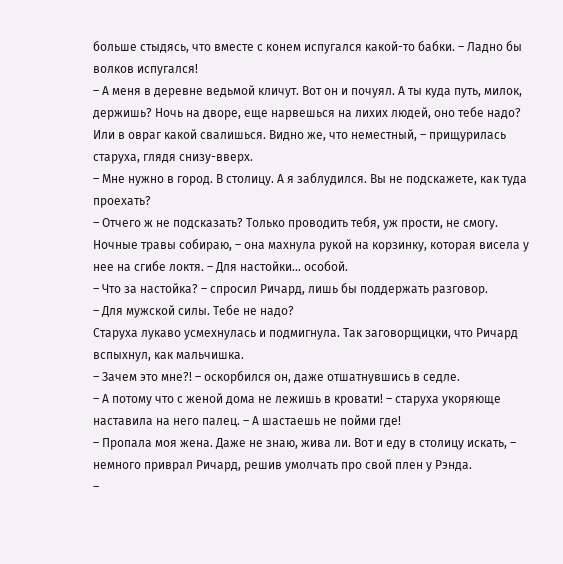больше стыдясь, что вместе с конем испугался какой-то бабки. – Ладно бы волков испугался!
– А меня в деревне ведьмой кличут. Вот он и почуял. А ты куда путь, милок, держишь? Ночь на дворе, еще нарвешься на лихих людей, оно тебе надо? Или в овраг какой свалишься. Видно же, что неместный, – прищурилась старуха, глядя снизу-вверх.
– Мне нужно в город. В столицу. А я заблудился. Вы не подскажете, как туда проехать?
– Отчего ж не подсказать? Только проводить тебя, уж прости, не смогу. Ночные травы собираю, – она махнула рукой на корзинку, которая висела у нее на сгибе локтя. – Для настойки… особой.
– Что за настойка? – спросил Ричард, лишь бы поддержать разговор.
– Для мужской силы. Тебе не надо?
Старуха лукаво усмехнулась и подмигнула. Так заговорщицки, что Ричард вспыхнул, как мальчишка.
– Зачем это мне?! – оскорбился он, даже отшатнувшись в седле.
– А потому что с женой дома не лежишь в кровати! – старуха укоряюще наставила на него палец. – А шастаешь не пойми где!
– Пропала моя жена. Даже не знаю, жива ли. Вот и еду в столицу искать, – немного приврал Ричард, решив умолчать про свой плен у Рэнда.
–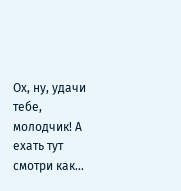Ох, ну, удачи тебе, молодчик! А ехать тут смотри как…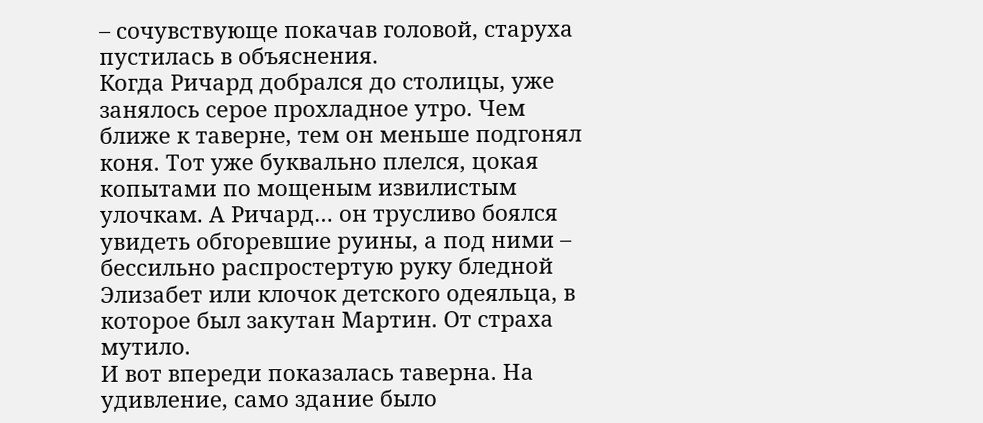– сочувствующе покачав головой, старуха пустилась в объяснения.
Когда Ричард добрался до столицы, уже занялось серое прохладное утро. Чем ближе к таверне, тем он меньше подгонял коня. Тот уже буквально плелся, цокая копытами по мощеным извилистым улочкам. А Ричард… он трусливо боялся увидеть обгоревшие руины, а под ними – бессильно распростертую руку бледной Элизабет или клочок детского одеяльца, в которое был закутан Мартин. От страха мутило.
И вот впереди показалась таверна. На удивление, само здание было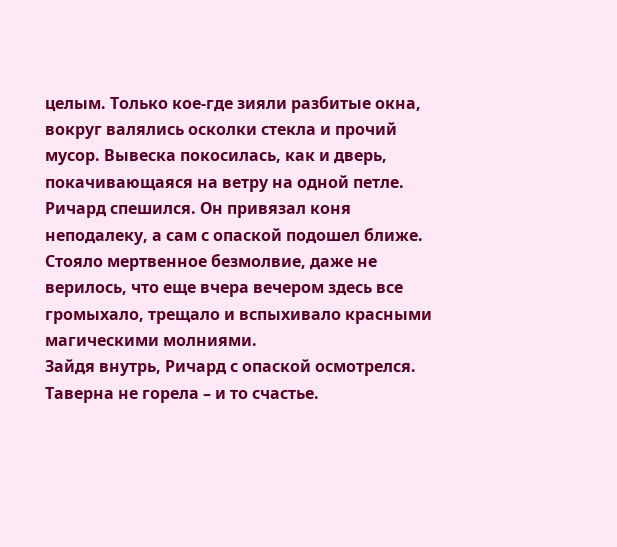целым. Только кое-где зияли разбитые окна, вокруг валялись осколки стекла и прочий мусор. Вывеска покосилась, как и дверь, покачивающаяся на ветру на одной петле.
Ричард спешился. Он привязал коня неподалеку, а сам с опаской подошел ближе. Стояло мертвенное безмолвие, даже не верилось, что еще вчера вечером здесь все громыхало, трещало и вспыхивало красными магическими молниями.
Зайдя внутрь, Ричард с опаской осмотрелся. Таверна не горела – и то счастье.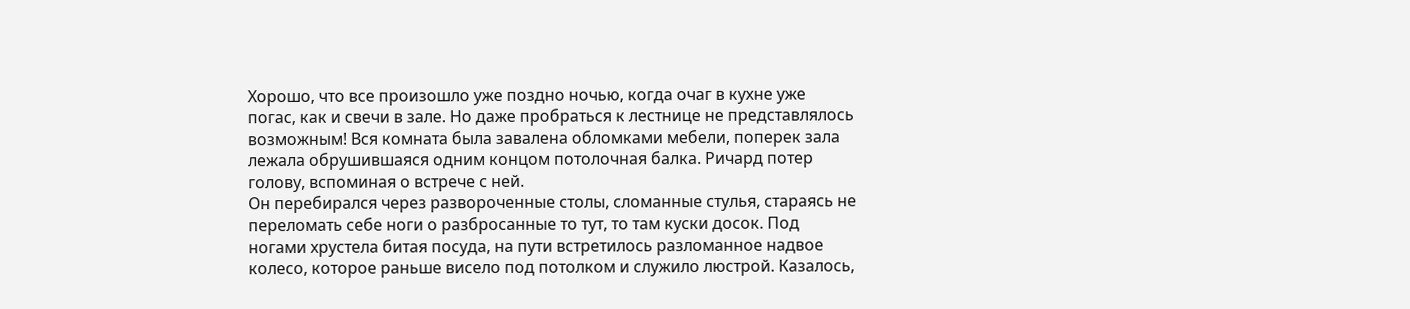Хорошо, что все произошло уже поздно ночью, когда очаг в кухне уже погас, как и свечи в зале. Но даже пробраться к лестнице не представлялось возможным! Вся комната была завалена обломками мебели, поперек зала лежала обрушившаяся одним концом потолочная балка. Ричард потер голову, вспоминая о встрече с ней.
Он перебирался через развороченные столы, сломанные стулья, стараясь не переломать себе ноги о разбросанные то тут, то там куски досок. Под ногами хрустела битая посуда, на пути встретилось разломанное надвое колесо, которое раньше висело под потолком и служило люстрой. Казалось,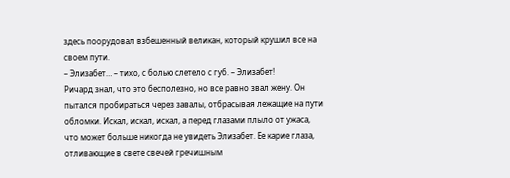здесь поорудовал взбешенный великан, который крушил все на своем пути.
– Элизабет… – тихо, с болью слетело с губ. – Элизабет!
Ричард знал, что это бесполезно, но все равно звал жену. Он пытался пробираться через завалы, отбрасывая лежащие на пути обломки. Искал, искал, искал, а перед глазами плыло от ужаса, что может больше никогда не увидеть Элизабет. Ее карие глаза, отливающие в свете свечей гречишным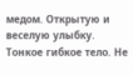медом. Открытую и веселую улыбку. Тонкое гибкое тело. Не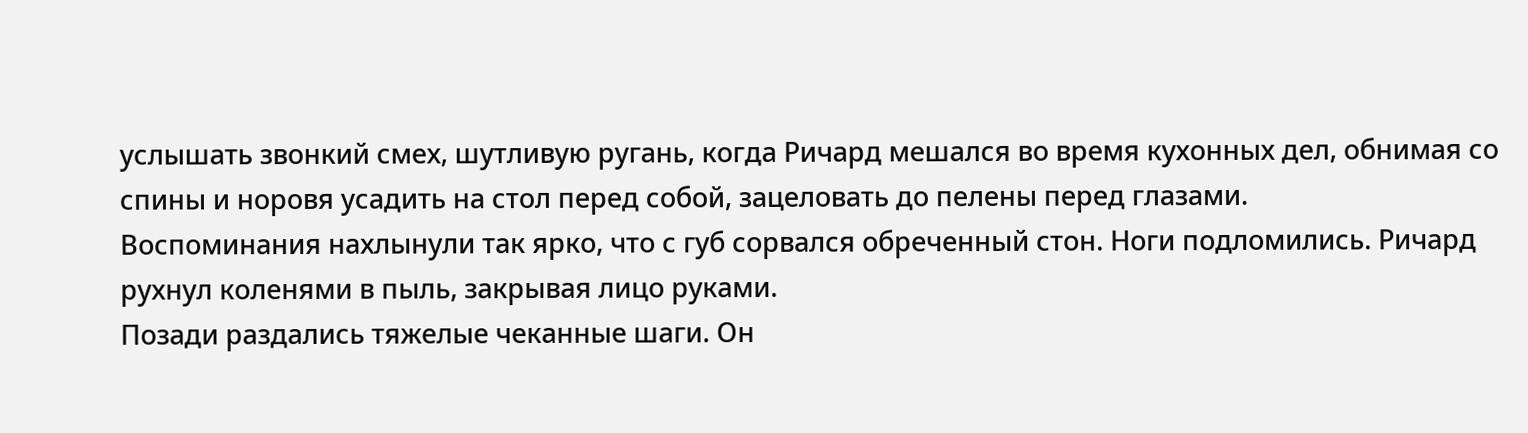услышать звонкий смех, шутливую ругань, когда Ричард мешался во время кухонных дел, обнимая со спины и норовя усадить на стол перед собой, зацеловать до пелены перед глазами.
Воспоминания нахлынули так ярко, что с губ сорвался обреченный стон. Ноги подломились. Ричард рухнул коленями в пыль, закрывая лицо руками.
Позади раздались тяжелые чеканные шаги. Он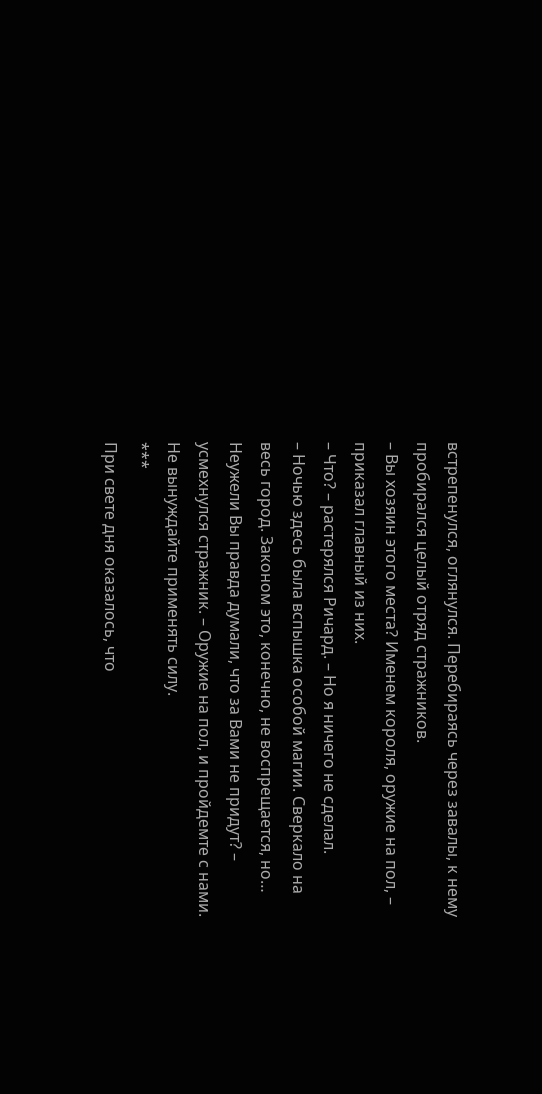встрепенулся, оглянулся. Перебираясь через завалы, к нему пробирался целый отряд стражников.
– Вы хозяин этого места? Именем короля, оружие на пол, – приказал главный из них.
– Что? – растерялся Ричард. – Но я ничего не сделал.
– Ночью здесь была вспышка особой магии. Сверкало на весь город. Законом это, конечно, не воспрещается, но… Неужели Вы правда думали, что за Вами не придут? – усмехнулся стражник. – Оружие на пол, и пройдемте с нами. Не вынуждайте применять силу.
***
При свете дня оказалось, что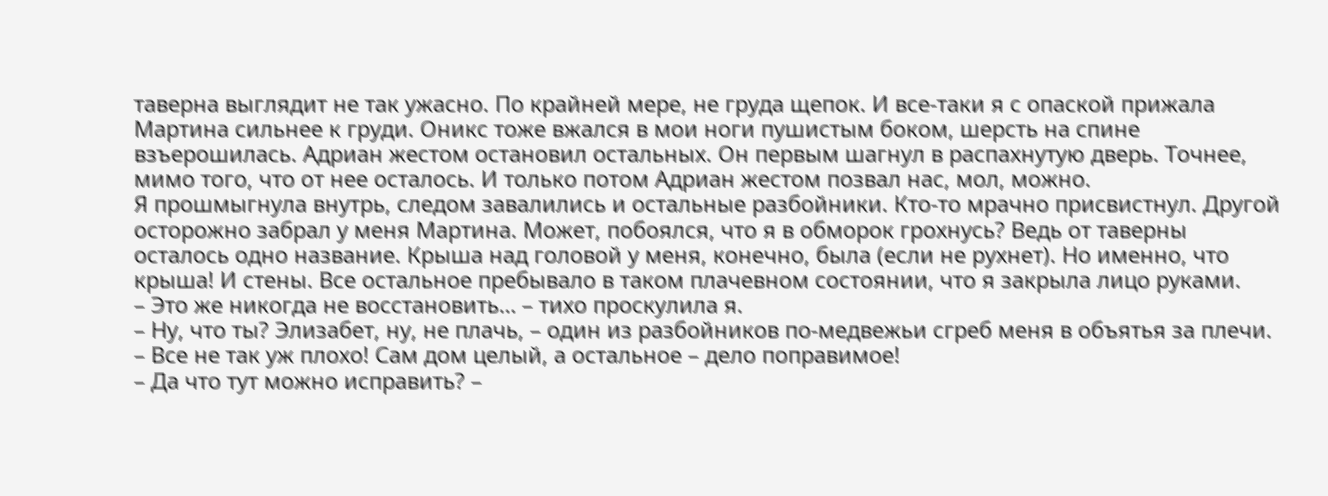таверна выглядит не так ужасно. По крайней мере, не груда щепок. И все-таки я с опаской прижала Мартина сильнее к груди. Оникс тоже вжался в мои ноги пушистым боком, шерсть на спине взъерошилась. Адриан жестом остановил остальных. Он первым шагнул в распахнутую дверь. Точнее, мимо того, что от нее осталось. И только потом Адриан жестом позвал нас, мол, можно.
Я прошмыгнула внутрь, следом завалились и остальные разбойники. Кто-то мрачно присвистнул. Другой осторожно забрал у меня Мартина. Может, побоялся, что я в обморок грохнусь? Ведь от таверны осталось одно название. Крыша над головой у меня, конечно, была (если не рухнет). Но именно, что крыша! И стены. Все остальное пребывало в таком плачевном состоянии, что я закрыла лицо руками.
– Это же никогда не восстановить… – тихо проскулила я.
– Ну, что ты? Элизабет, ну, не плачь, – один из разбойников по-медвежьи сгреб меня в объятья за плечи. – Все не так уж плохо! Сам дом целый, а остальное – дело поправимое!
– Да что тут можно исправить? –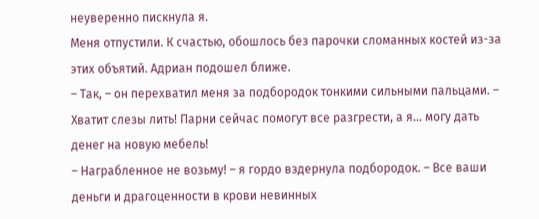неуверенно пискнула я.
Меня отпустили. К счастью, обошлось без парочки сломанных костей из-за этих объятий. Адриан подошел ближе.
– Так, – он перехватил меня за подбородок тонкими сильными пальцами. – Хватит слезы лить! Парни сейчас помогут все разгрести, а я… могу дать денег на новую мебель!
– Награбленное не возьму! – я гордо вздернула подбородок. – Все ваши деньги и драгоценности в крови невинных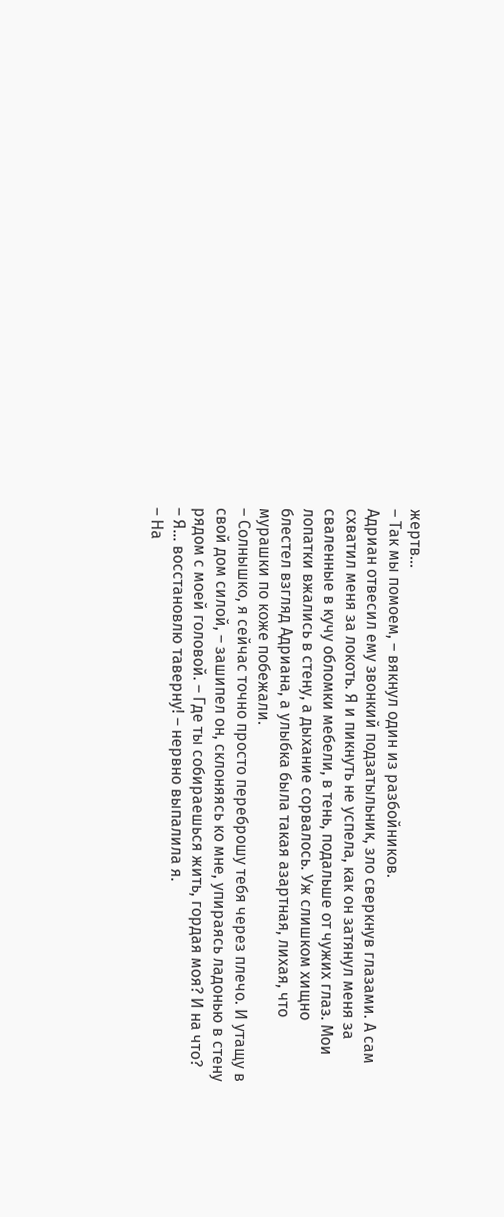жертв…
– Так мы помоем, – вякнул один из разбойников.
Адриан отвесил ему звонкий подзатыльник, зло сверкнув глазами. А сам схватил меня за локоть. Я и пикнуть не успела, как он затянул меня за сваленные в кучу обломки мебели, в тень, подальше от чужих глаз. Мои лопатки вжались в стену, а дыхание сорвалось. Уж слишком хищно блестел взгляд Адриана, а улыбка была такая азартная, лихая, что мурашки по коже побежали.
– Солнышко, я сейчас точно просто переброшу тебя через плечо. И утащу в свой дом силой, – зашипел он, склоняясь ко мне, упираясь ладонью в стену рядом с моей головой. – Где ты собираешься жить, гордая моя? И на что?
– Я… восстановлю таверну! – нервно выпалила я.
– На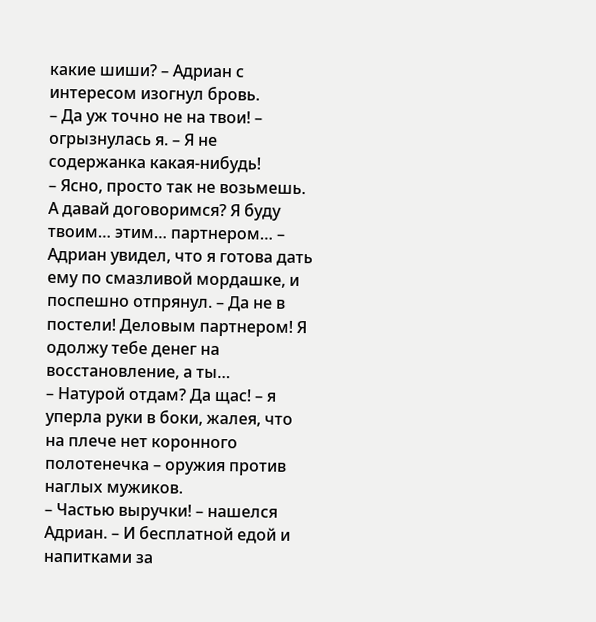какие шиши? – Адриан с интересом изогнул бровь.
– Да уж точно не на твои! – огрызнулась я. – Я не содержанка какая-нибудь!
– Ясно, просто так не возьмешь. А давай договоримся? Я буду твоим… этим… партнером… – Адриан увидел, что я готова дать ему по смазливой мордашке, и поспешно отпрянул. – Да не в постели! Деловым партнером! Я одолжу тебе денег на восстановление, а ты…
– Натурой отдам? Да щас! – я уперла руки в боки, жалея, что на плече нет коронного полотенечка – оружия против наглых мужиков.
– Частью выручки! – нашелся Адриан. – И бесплатной едой и напитками за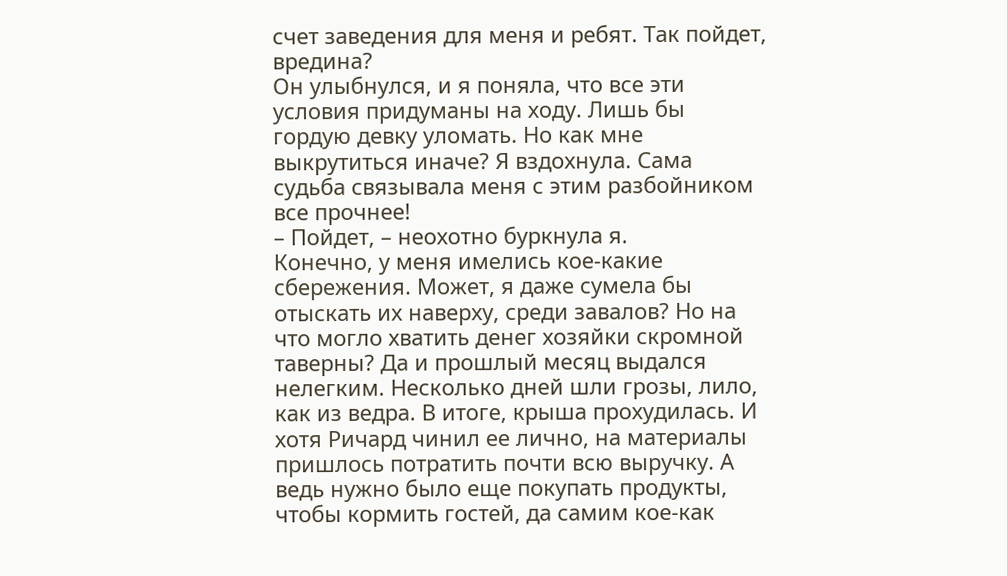счет заведения для меня и ребят. Так пойдет, вредина?
Он улыбнулся, и я поняла, что все эти условия придуманы на ходу. Лишь бы гордую девку уломать. Но как мне выкрутиться иначе? Я вздохнула. Сама судьба связывала меня с этим разбойником все прочнее!
– Пойдет, – неохотно буркнула я.
Конечно, у меня имелись кое-какие сбережения. Может, я даже сумела бы отыскать их наверху, среди завалов? Но на что могло хватить денег хозяйки скромной таверны? Да и прошлый месяц выдался нелегким. Несколько дней шли грозы, лило, как из ведра. В итоге, крыша прохудилась. И хотя Ричард чинил ее лично, на материалы пришлось потратить почти всю выручку. А ведь нужно было еще покупать продукты, чтобы кормить гостей, да самим кое-как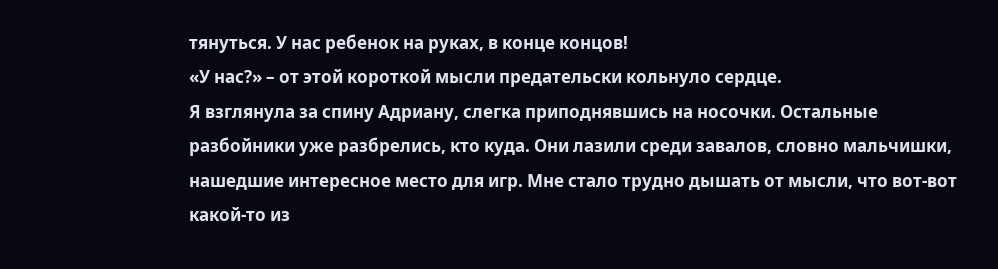тянуться. У нас ребенок на руках, в конце концов!
«У нас?» – от этой короткой мысли предательски кольнуло сердце.
Я взглянула за спину Адриану, слегка приподнявшись на носочки. Остальные разбойники уже разбрелись, кто куда. Они лазили среди завалов, словно мальчишки, нашедшие интересное место для игр. Мне стало трудно дышать от мысли, что вот-вот какой-то из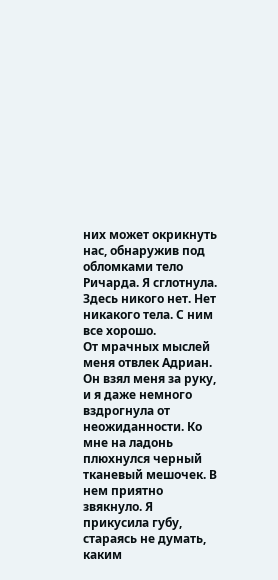них может окрикнуть нас, обнаружив под обломками тело Ричарда. Я сглотнула. Здесь никого нет. Нет никакого тела. С ним все хорошо.
От мрачных мыслей меня отвлек Адриан. Он взял меня за руку, и я даже немного вздрогнула от неожиданности. Ко мне на ладонь плюхнулся черный тканевый мешочек. В нем приятно звякнуло. Я прикусила губу, стараясь не думать, каким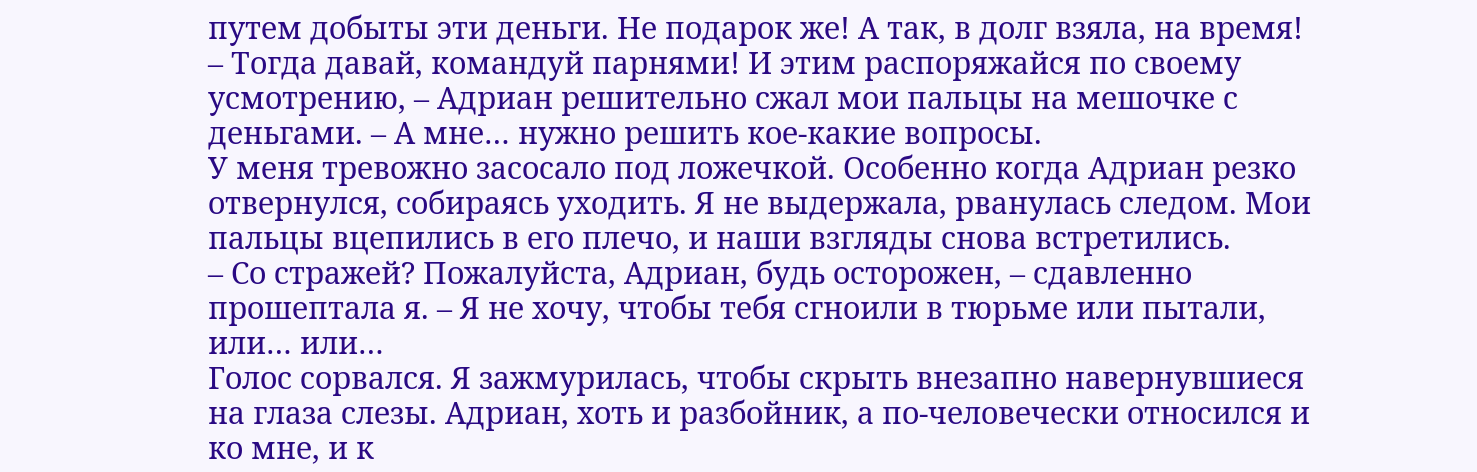путем добыты эти деньги. Не подарок же! А так, в долг взяла, на время!
– Тогда давай, командуй парнями! И этим распоряжайся по своему усмотрению, – Адриан решительно сжал мои пальцы на мешочке с деньгами. – А мне… нужно решить кое-какие вопросы.
У меня тревожно засосало под ложечкой. Особенно когда Адриан резко отвернулся, собираясь уходить. Я не выдержала, рванулась следом. Мои пальцы вцепились в его плечо, и наши взгляды снова встретились.
– Со стражей? Пожалуйста, Адриан, будь осторожен, – сдавленно прошептала я. – Я не хочу, чтобы тебя сгноили в тюрьме или пытали, или… или…
Голос сорвался. Я зажмурилась, чтобы скрыть внезапно навернувшиеся на глаза слезы. Адриан, хоть и разбойник, а по-человечески относился и ко мне, и к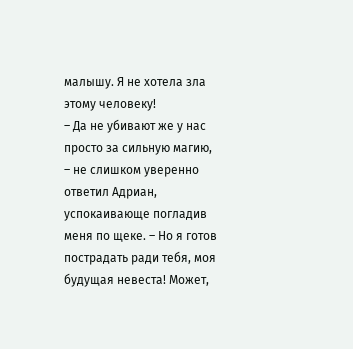малышу. Я не хотела зла этому человеку!
– Да не убивают же у нас просто за сильную магию, – не слишком уверенно ответил Адриан, успокаивающе погладив меня по щеке. – Но я готов пострадать ради тебя, моя будущая невеста! Может,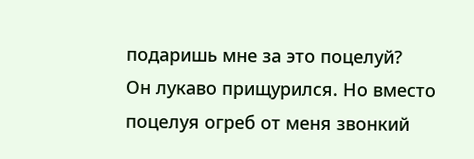подаришь мне за это поцелуй?
Он лукаво прищурился. Но вместо поцелуя огреб от меня звонкий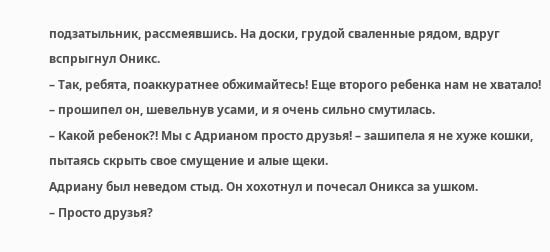подзатыльник, рассмеявшись. На доски, грудой сваленные рядом, вдруг вспрыгнул Оникс.
– Так, ребята, поаккуратнее обжимайтесь! Еще второго ребенка нам не хватало! – прошипел он, шевельнув усами, и я очень сильно смутилась.
– Какой ребенок?! Мы с Адрианом просто друзья! – зашипела я не хуже кошки, пытаясь скрыть свое смущение и алые щеки.
Адриану был неведом стыд. Он хохотнул и почесал Оникса за ушком.
– Просто друзья?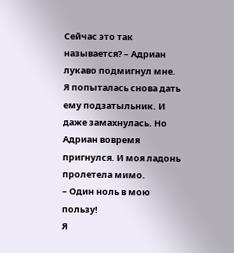Сейчас это так называется? – Адриан лукаво подмигнул мне.
Я попыталась снова дать ему подзатыльник. И даже замахнулась. Но Адриан вовремя пригнулся. И моя ладонь пролетела мимо.
– Один ноль в мою пользу!
Я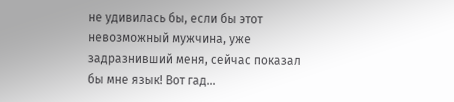не удивилась бы, если бы этот невозможный мужчина, уже задразнивший меня, сейчас показал бы мне язык! Вот гад…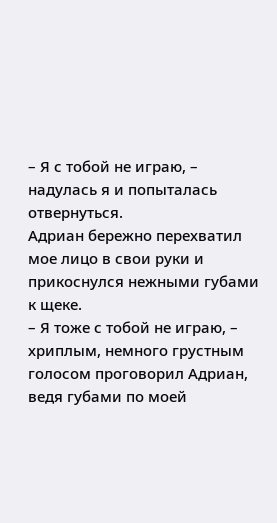– Я с тобой не играю, – надулась я и попыталась отвернуться.
Адриан бережно перехватил мое лицо в свои руки и прикоснулся нежными губами к щеке.
– Я тоже с тобой не играю, – хриплым, немного грустным голосом проговорил Адриан, ведя губами по моей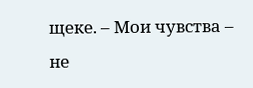щеке. – Мои чувства – не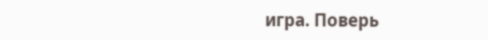игра. Поверь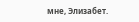мне, Элизабет.